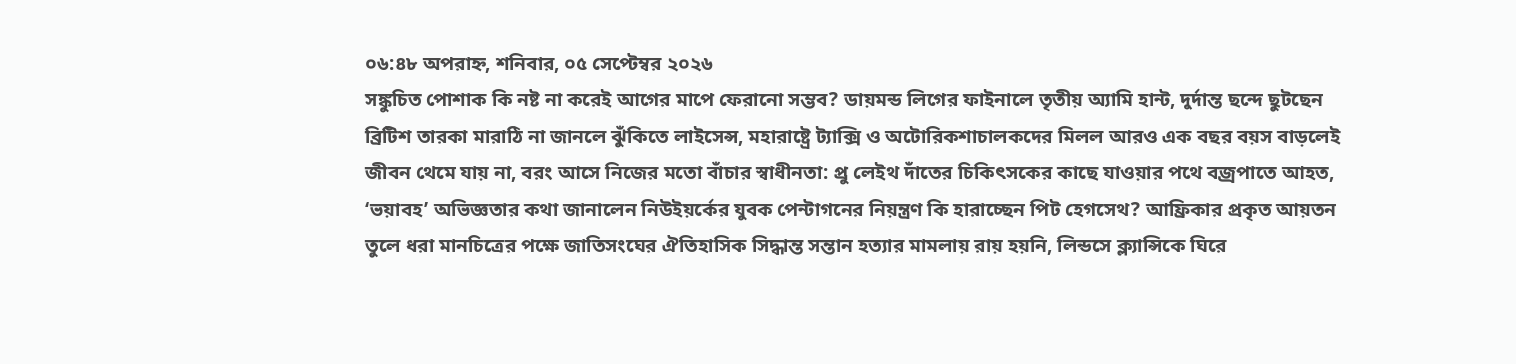০৬:৪৮ অপরাহ্ন, শনিবার, ০৫ সেপ্টেম্বর ২০২৬
সঙ্কুচিত পোশাক কি নষ্ট না করেই আগের মাপে ফেরানো সম্ভব? ডায়মন্ড লিগের ফাইনালে তৃতীয় অ্যামি হান্ট, দুর্দান্ত ছন্দে ছুটছেন ব্রিটিশ তারকা মারাঠি না জানলে ঝুঁকিতে লাইসেন্স, মহারাষ্ট্রে ট্যাক্সি ও অটোরিকশাচালকদের মিলল আরও এক বছর বয়স বাড়লেই জীবন থেমে যায় না, বরং আসে নিজের মতো বাঁচার স্বাধীনতা: প্রু লেইথ দাঁতের চিকিৎসকের কাছে যাওয়ার পথে বজ্রপাতে আহত, ‘ভয়াবহ’ অভিজ্ঞতার কথা জানালেন নিউইয়র্কের যুবক পেন্টাগনের নিয়ন্ত্রণ কি হারাচ্ছেন পিট হেগসেথ? আফ্রিকার প্রকৃত আয়তন তুলে ধরা মানচিত্রের পক্ষে জাতিসংঘের ঐতিহাসিক সিদ্ধান্ত সন্তান হত্যার মামলায় রায় হয়নি, লিন্ডসে ক্ল্যান্সিকে ঘিরে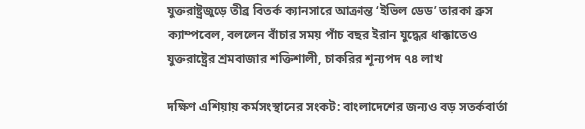যুক্তরাষ্ট্রজুড়ে তীব্র বিতর্ক ক্যানসারে আক্রান্ত ‘ইভিল ডেড’ তারকা ব্রুস ক্যাম্পবেল, বললেন বাঁচার সময় পাঁচ বছর ইরান যুদ্ধের ধাক্কাতেও যুক্তরাষ্ট্রের শ্রমবাজার শক্তিশালী, চাকরির শূন্যপদ ৭৪ লাখ

দক্ষিণ এশিয়ায় কর্মসংস্থানের সংকট: বাংলাদেশের জন্যও বড় সতর্কবার্তা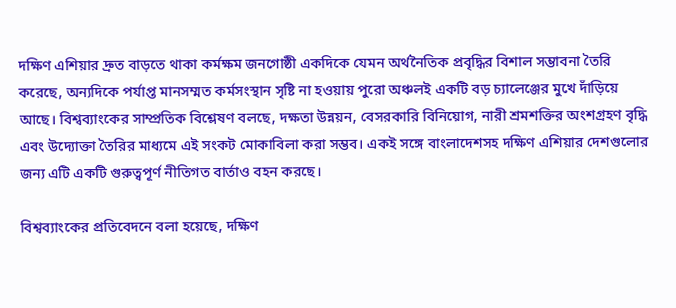দক্ষিণ এশিয়ার দ্রুত বাড়তে থাকা কর্মক্ষম জনগোষ্ঠী একদিকে যেমন অর্থনৈতিক প্রবৃদ্ধির বিশাল সম্ভাবনা তৈরি করেছে, অন্যদিকে পর্যাপ্ত মানসম্মত কর্মসংস্থান সৃষ্টি না হওয়ায় পুরো অঞ্চলই একটি বড় চ্যালেঞ্জের মুখে দাঁড়িয়ে আছে। বিশ্বব্যাংকের সাম্প্রতিক বিশ্লেষণ বলছে, দক্ষতা উন্নয়ন, বেসরকারি বিনিয়োগ, নারী শ্রমশক্তির অংশগ্রহণ বৃদ্ধি এবং উদ্যোক্তা তৈরির মাধ্যমে এই সংকট মোকাবিলা করা সম্ভব। একই সঙ্গে বাংলাদেশসহ দক্ষিণ এশিয়ার দেশগুলোর জন্য এটি একটি গুরুত্বপূর্ণ নীতিগত বার্তাও বহন করছে।

বিশ্বব্যাংকের প্রতিবেদনে বলা হয়েছে, দক্ষিণ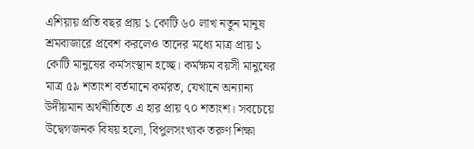এশিয়ায় প্রতি বছর প্রায় ১ কোটি ৬০ লাখ নতুন মানুষ শ্রমবাজারে প্রবেশ করলেও তাদের মধ্যে মাত্র প্রায় ১ কোটি মানুষের কর্মসংস্থান হচ্ছে। কর্মক্ষম বয়সী মানুষের মাত্র ৫৯ শতাংশ বর্তমানে কর্মরত, যেখানে অন্যান্য উদীয়মান অর্থনীতিতে এ হার প্রায় ৭০ শতাংশ। সবচেয়ে উদ্বেগজনক বিষয় হলো, বিপুলসংখ্যক তরুণ শিক্ষা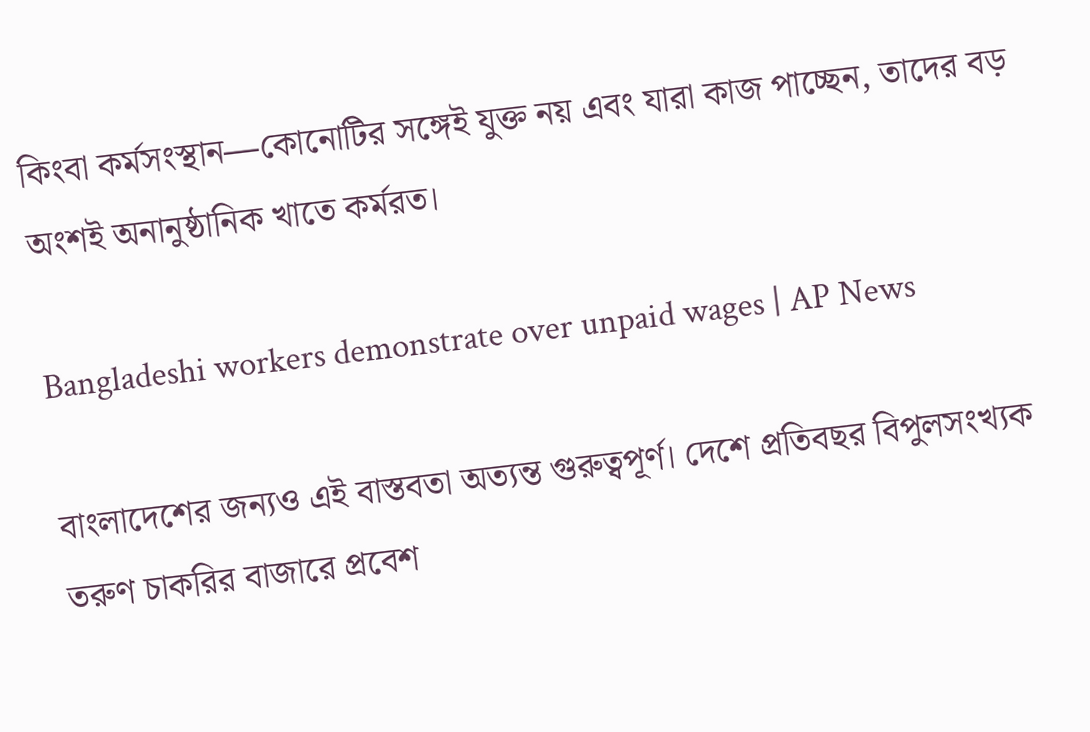কিংবা কর্মসংস্থান—কোনোটির সঙ্গেই যুক্ত নয় এবং যারা কাজ পাচ্ছেন, তাদের বড় অংশই অনানুষ্ঠানিক খাতে কর্মরত।

Bangladeshi workers demonstrate over unpaid wages | AP News

বাংলাদেশের জন্যও এই বাস্তবতা অত্যন্ত গুরুত্বপূর্ণ। দেশে প্রতিবছর বিপুলসংখ্যক তরুণ চাকরির বাজারে প্রবেশ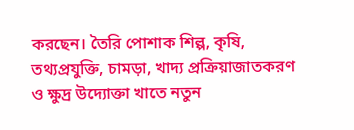করছেন। তৈরি পোশাক শিল্প, কৃষি, তথ্যপ্রযুক্তি, চামড়া, খাদ্য প্রক্রিয়াজাতকরণ ও ক্ষুদ্র উদ্যোক্তা খাতে নতুন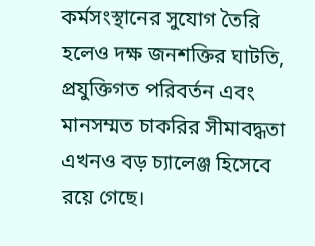কর্মসংস্থানের সুযোগ তৈরি হলেও দক্ষ জনশক্তির ঘাটতি, প্রযুক্তিগত পরিবর্তন এবং মানসম্মত চাকরির সীমাবদ্ধতা এখনও বড় চ্যালেঞ্জ হিসেবে রয়ে গেছে।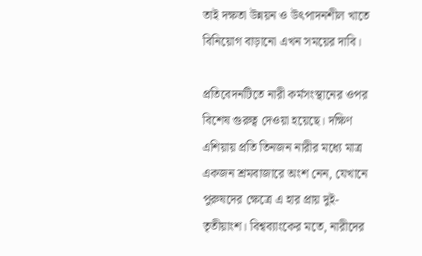তাই দক্ষতা উন্নয়ন ও উৎপাদনশীল খাতে বিনিয়োগ বাড়ানো এখন সময়ের দাবি।

প্রতিবেদনটিতে নারী কর্মসংস্থানের ওপর বিশেষ গুরুত্ব দেওয়া হয়েছে। দক্ষিণ এশিয়ায় প্রতি তিনজন নারীর মধ্যে মাত্র একজন শ্রমবাজারে অংশ নেন, যেখানে পুরুষদের ক্ষেত্রে এ হার প্রায় দুই-তৃতীয়াংশ। বিশ্বব্যাংকের মতে, নারীদের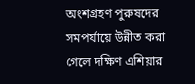অংশগ্রহণ পুরুষদের সমপর্যায়ে উন্নীত করা গেলে দক্ষিণ এশিয়ার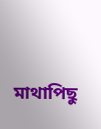মাথাপিছু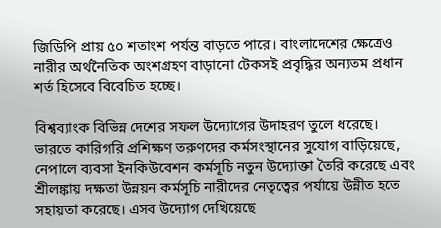জিডিপি প্রায় ৫০ শতাংশ পর্যন্ত বাড়তে পারে। বাংলাদেশের ক্ষেত্রেও নারীর অর্থনৈতিক অংশগ্রহণ বাড়ানো টেকসই প্রবৃদ্ধির অন্যতম প্রধান শর্ত হিসেবে বিবেচিত হচ্ছে।

বিশ্বব্যাংক বিভিন্ন দেশের সফল উদ্যোগের উদাহরণ তুলে ধরেছে। ভারতে কারিগরি প্রশিক্ষণ তরুণদের কর্মসংস্থানের সুযোগ বাড়িয়েছে, নেপালে ব্যবসা ইনকিউবেশন কর্মসূচি নতুন উদ্যোক্তা তৈরি করেছে এবং শ্রীলঙ্কায় দক্ষতা উন্নয়ন কর্মসূচি নারীদের নেতৃত্বের পর্যায়ে উন্নীত হতে সহায়তা করেছে। এসব উদ্যোগ দেখিয়েছে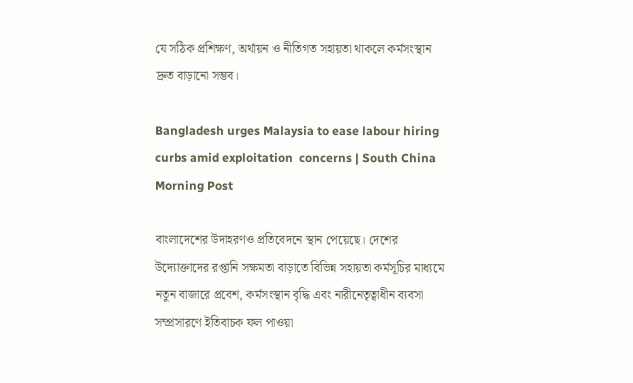যে সঠিক প্রশিক্ষণ, অর্থায়ন ও নীতিগত সহায়তা থাকলে কর্মসংস্থান দ্রুত বাড়ানো সম্ভব।

Bangladesh urges Malaysia to ease labour hiring curbs amid exploitation  concerns | South China Morning Post

বাংলাদেশের উদাহরণও প্রতিবেদনে স্থান পেয়েছে। দেশের উদ্যোক্তাদের রপ্তানি সক্ষমতা বাড়াতে বিভিন্ন সহায়তা কর্মসূচির মাধ্যমে নতুন বাজারে প্রবেশ, কর্মসংস্থান বৃদ্ধি এবং নারীনেতৃত্বাধীন ব্যবসা সম্প্রসারণে ইতিবাচক ফল পাওয়া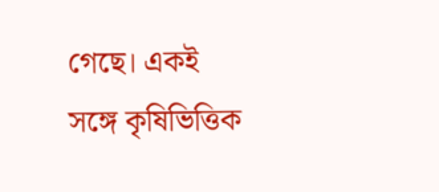গেছে। একই সঙ্গে কৃষিভিত্তিক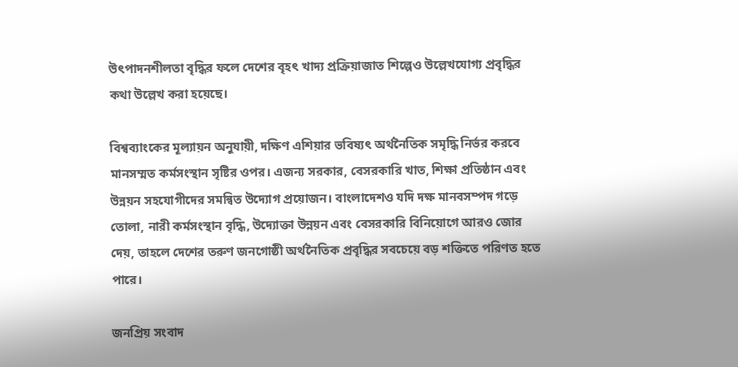উৎপাদনশীলতা বৃদ্ধির ফলে দেশের বৃহৎ খাদ্য প্রক্রিয়াজাত শিল্পেও উল্লেখযোগ্য প্রবৃদ্ধির কথা উল্লেখ করা হয়েছে।

বিশ্বব্যাংকের মূল্যায়ন অনুযায়ী, দক্ষিণ এশিয়ার ভবিষ্যৎ অর্থনৈতিক সমৃদ্ধি নির্ভর করবে মানসম্মত কর্মসংস্থান সৃষ্টির ওপর। এজন্য সরকার, বেসরকারি খাত, শিক্ষা প্রতিষ্ঠান এবং উন্নয়ন সহযোগীদের সমন্বিত উদ্যোগ প্রয়োজন। বাংলাদেশও যদি দক্ষ মানবসম্পদ গড়ে তোলা, নারী কর্মসংস্থান বৃদ্ধি, উদ্যোক্তা উন্নয়ন এবং বেসরকারি বিনিয়োগে আরও জোর দেয়, তাহলে দেশের তরুণ জনগোষ্ঠী অর্থনৈতিক প্রবৃদ্ধির সবচেয়ে বড় শক্তিতে পরিণত হতে পারে।

জনপ্রিয় সংবাদ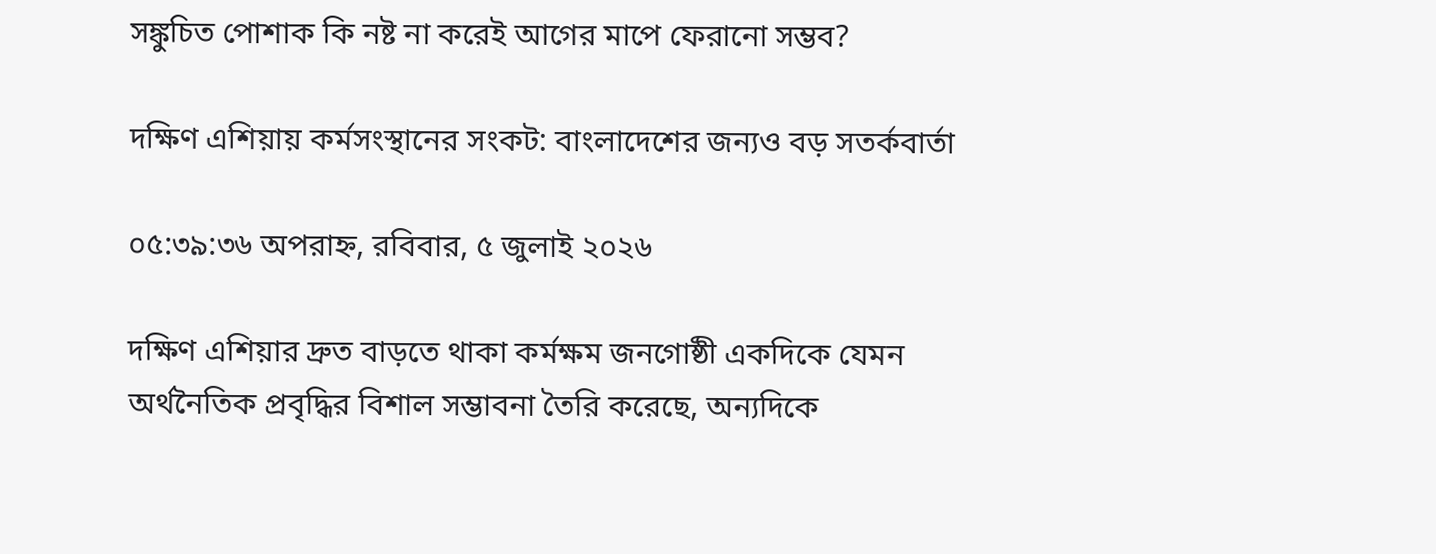সঙ্কুচিত পোশাক কি নষ্ট না করেই আগের মাপে ফেরানো সম্ভব?

দক্ষিণ এশিয়ায় কর্মসংস্থানের সংকট: বাংলাদেশের জন্যও বড় সতর্কবার্তা

০৫:৩৯:৩৬ অপরাহ্ন, রবিবার, ৫ জুলাই ২০২৬

দক্ষিণ এশিয়ার দ্রুত বাড়তে থাকা কর্মক্ষম জনগোষ্ঠী একদিকে যেমন অর্থনৈতিক প্রবৃদ্ধির বিশাল সম্ভাবনা তৈরি করেছে, অন্যদিকে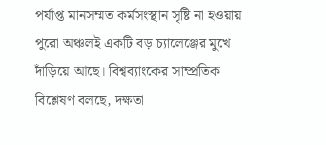পর্যাপ্ত মানসম্মত কর্মসংস্থান সৃষ্টি না হওয়ায় পুরো অঞ্চলই একটি বড় চ্যালেঞ্জের মুখে দাঁড়িয়ে আছে। বিশ্বব্যাংকের সাম্প্রতিক বিশ্লেষণ বলছে, দক্ষতা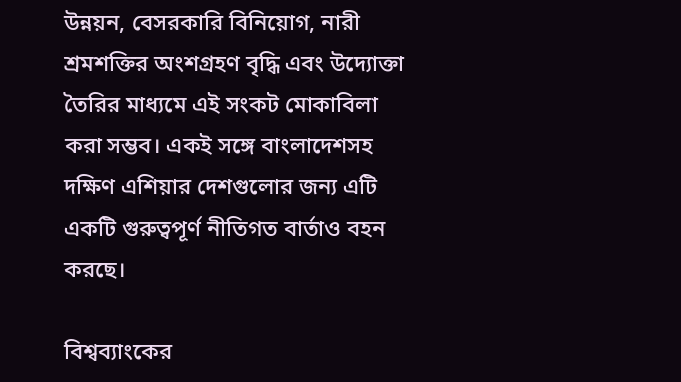উন্নয়ন, বেসরকারি বিনিয়োগ, নারী শ্রমশক্তির অংশগ্রহণ বৃদ্ধি এবং উদ্যোক্তা তৈরির মাধ্যমে এই সংকট মোকাবিলা করা সম্ভব। একই সঙ্গে বাংলাদেশসহ দক্ষিণ এশিয়ার দেশগুলোর জন্য এটি একটি গুরুত্বপূর্ণ নীতিগত বার্তাও বহন করছে।

বিশ্বব্যাংকের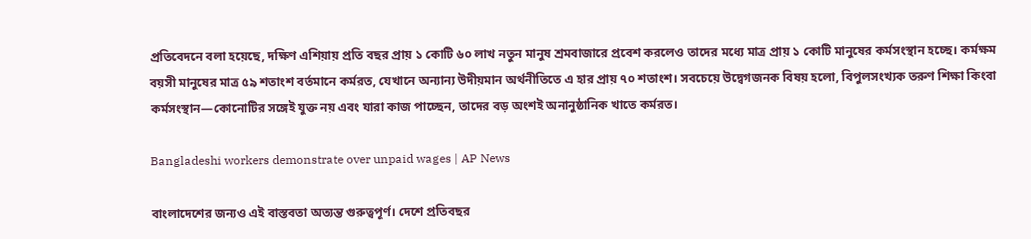প্রতিবেদনে বলা হয়েছে, দক্ষিণ এশিয়ায় প্রতি বছর প্রায় ১ কোটি ৬০ লাখ নতুন মানুষ শ্রমবাজারে প্রবেশ করলেও তাদের মধ্যে মাত্র প্রায় ১ কোটি মানুষের কর্মসংস্থান হচ্ছে। কর্মক্ষম বয়সী মানুষের মাত্র ৫৯ শতাংশ বর্তমানে কর্মরত, যেখানে অন্যান্য উদীয়মান অর্থনীতিতে এ হার প্রায় ৭০ শতাংশ। সবচেয়ে উদ্বেগজনক বিষয় হলো, বিপুলসংখ্যক তরুণ শিক্ষা কিংবা কর্মসংস্থান—কোনোটির সঙ্গেই যুক্ত নয় এবং যারা কাজ পাচ্ছেন, তাদের বড় অংশই অনানুষ্ঠানিক খাতে কর্মরত।

Bangladeshi workers demonstrate over unpaid wages | AP News

বাংলাদেশের জন্যও এই বাস্তবতা অত্যন্ত গুরুত্বপূর্ণ। দেশে প্রতিবছর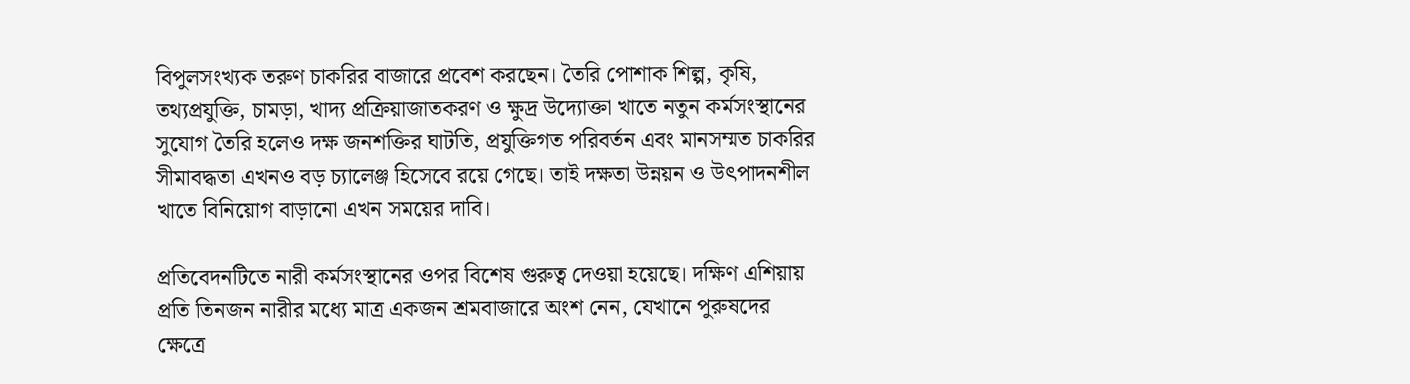বিপুলসংখ্যক তরুণ চাকরির বাজারে প্রবেশ করছেন। তৈরি পোশাক শিল্প, কৃষি, তথ্যপ্রযুক্তি, চামড়া, খাদ্য প্রক্রিয়াজাতকরণ ও ক্ষুদ্র উদ্যোক্তা খাতে নতুন কর্মসংস্থানের সুযোগ তৈরি হলেও দক্ষ জনশক্তির ঘাটতি, প্রযুক্তিগত পরিবর্তন এবং মানসম্মত চাকরির সীমাবদ্ধতা এখনও বড় চ্যালেঞ্জ হিসেবে রয়ে গেছে। তাই দক্ষতা উন্নয়ন ও উৎপাদনশীল খাতে বিনিয়োগ বাড়ানো এখন সময়ের দাবি।

প্রতিবেদনটিতে নারী কর্মসংস্থানের ওপর বিশেষ গুরুত্ব দেওয়া হয়েছে। দক্ষিণ এশিয়ায় প্রতি তিনজন নারীর মধ্যে মাত্র একজন শ্রমবাজারে অংশ নেন, যেখানে পুরুষদের ক্ষেত্রে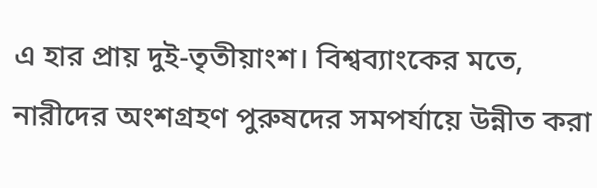এ হার প্রায় দুই-তৃতীয়াংশ। বিশ্বব্যাংকের মতে, নারীদের অংশগ্রহণ পুরুষদের সমপর্যায়ে উন্নীত করা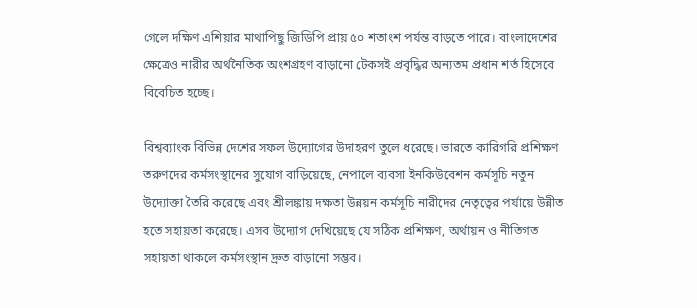গেলে দক্ষিণ এশিয়ার মাথাপিছু জিডিপি প্রায় ৫০ শতাংশ পর্যন্ত বাড়তে পারে। বাংলাদেশের ক্ষেত্রেও নারীর অর্থনৈতিক অংশগ্রহণ বাড়ানো টেকসই প্রবৃদ্ধির অন্যতম প্রধান শর্ত হিসেবে বিবেচিত হচ্ছে।

বিশ্বব্যাংক বিভিন্ন দেশের সফল উদ্যোগের উদাহরণ তুলে ধরেছে। ভারতে কারিগরি প্রশিক্ষণ তরুণদের কর্মসংস্থানের সুযোগ বাড়িয়েছে, নেপালে ব্যবসা ইনকিউবেশন কর্মসূচি নতুন উদ্যোক্তা তৈরি করেছে এবং শ্রীলঙ্কায় দক্ষতা উন্নয়ন কর্মসূচি নারীদের নেতৃত্বের পর্যায়ে উন্নীত হতে সহায়তা করেছে। এসব উদ্যোগ দেখিয়েছে যে সঠিক প্রশিক্ষণ, অর্থায়ন ও নীতিগত সহায়তা থাকলে কর্মসংস্থান দ্রুত বাড়ানো সম্ভব।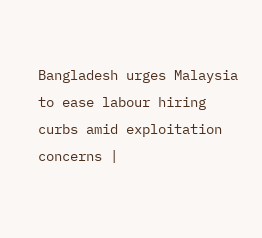Bangladesh urges Malaysia to ease labour hiring curbs amid exploitation  concerns |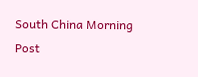South China Morning Post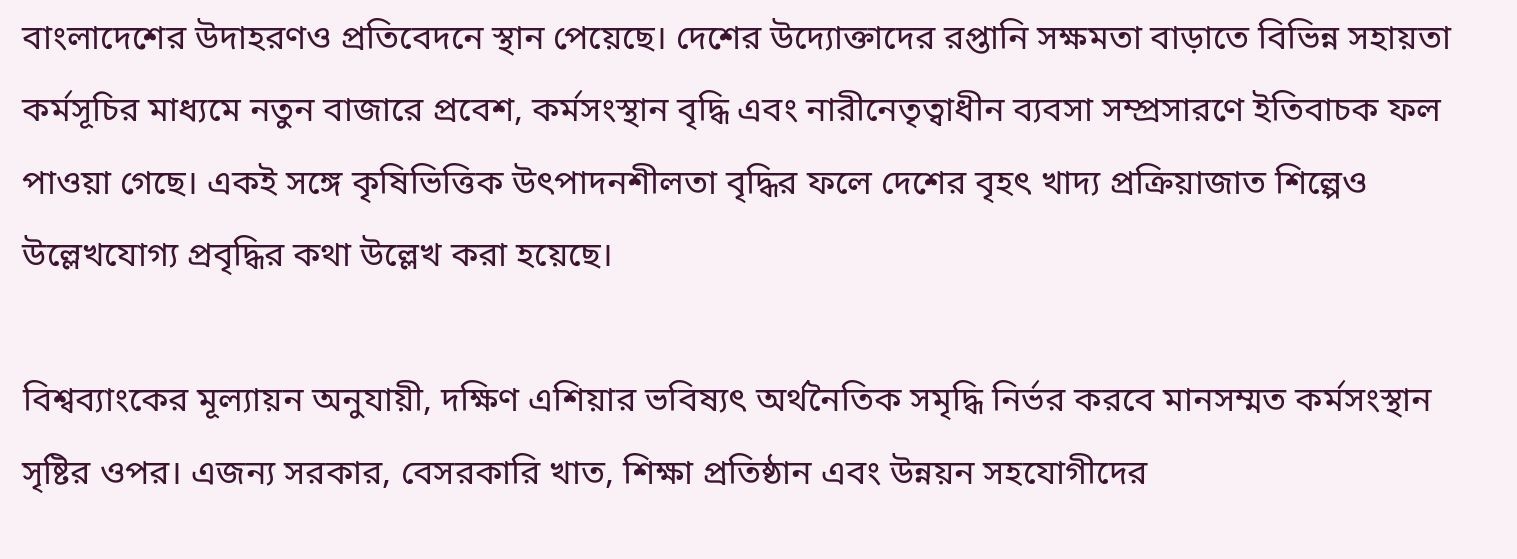বাংলাদেশের উদাহরণও প্রতিবেদনে স্থান পেয়েছে। দেশের উদ্যোক্তাদের রপ্তানি সক্ষমতা বাড়াতে বিভিন্ন সহায়তা কর্মসূচির মাধ্যমে নতুন বাজারে প্রবেশ, কর্মসংস্থান বৃদ্ধি এবং নারীনেতৃত্বাধীন ব্যবসা সম্প্রসারণে ইতিবাচক ফল পাওয়া গেছে। একই সঙ্গে কৃষিভিত্তিক উৎপাদনশীলতা বৃদ্ধির ফলে দেশের বৃহৎ খাদ্য প্রক্রিয়াজাত শিল্পেও উল্লেখযোগ্য প্রবৃদ্ধির কথা উল্লেখ করা হয়েছে।

বিশ্বব্যাংকের মূল্যায়ন অনুযায়ী, দক্ষিণ এশিয়ার ভবিষ্যৎ অর্থনৈতিক সমৃদ্ধি নির্ভর করবে মানসম্মত কর্মসংস্থান সৃষ্টির ওপর। এজন্য সরকার, বেসরকারি খাত, শিক্ষা প্রতিষ্ঠান এবং উন্নয়ন সহযোগীদের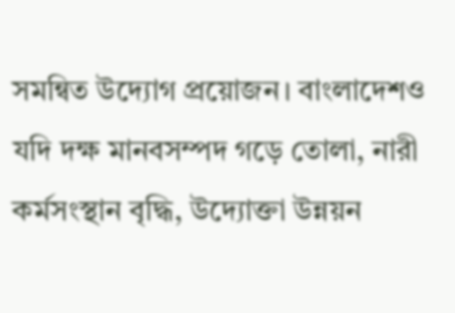সমন্বিত উদ্যোগ প্রয়োজন। বাংলাদেশও যদি দক্ষ মানবসম্পদ গড়ে তোলা, নারী কর্মসংস্থান বৃদ্ধি, উদ্যোক্তা উন্নয়ন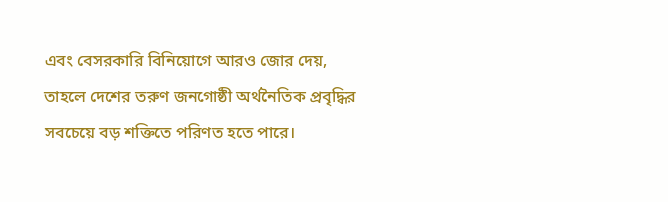এবং বেসরকারি বিনিয়োগে আরও জোর দেয়, তাহলে দেশের তরুণ জনগোষ্ঠী অর্থনৈতিক প্রবৃদ্ধির সবচেয়ে বড় শক্তিতে পরিণত হতে পারে।